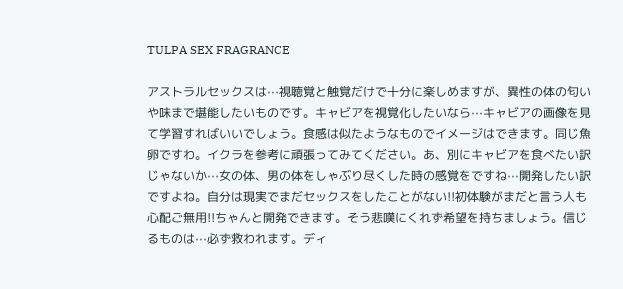TULPA SEX FRAGRANCE

アストラルセックスは⋯視聴覚と触覚だけで十分に楽しめますが、異性の体の匂いや味まで堪能したいものです。キャビアを視覚化したいなら⋯キャビアの画像を見て学習すればいいでしょう。食感は似たようなものでイメージはできます。同じ魚卵ですわ。イクラを参考に頑張ってみてください。あ、別にキャビアを食べたい訳じゃないか⋯女の体、男の体をしゃぶり尽くした時の感覚をですね⋯開発したい訳ですよね。自分は現実でまだセックスをしたことがない!!初体験がまだと言う人も心配ご無用!!ちゃんと開発できます。そう悲嘆にくれず希望を持ちましょう。信じるものは⋯必ず救われます。ディ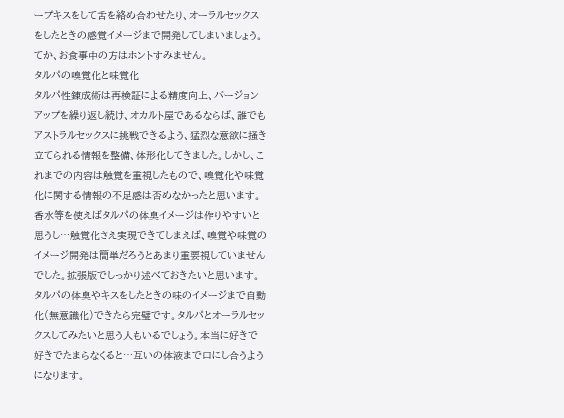ープキスをして舌を絡め合わせたり、オーラルセックスをしたときの感覚イメージまで開発してしまいましょう。てか、お食事中の方はホントすみません。
タルパの嗅覚化と味覚化
タルパ性錬成術は再検証による精度向上、バージョンアップを繰り返し続け、オカルト屋であるならば、誰でもアストラルセックスに挑戦できるよう、猛烈な意欲に掻き立てられる情報を整備、体形化してきました。しかし、これまでの内容は触覚を重視したもので、嗅覚化や味覚化に関する情報の不足感は否めなかったと思います。香水等を使えばタルパの体臭イメージは作りやすいと思うし⋯触覚化さえ実現できてしまえば、嗅覚や味覚のイメージ開発は簡単だろうとあまり重要視していませんでした。拡張版でしっかり述べておきたいと思います。タルパの体臭やキスをしたときの味のイメージまで自動化(無意識化)できたら完璧です。タルパとオーラルセックスしてみたいと思う人もいるでしょう。本当に好きで好きでたまらなくると⋯互いの体液まで口にし合うようになります。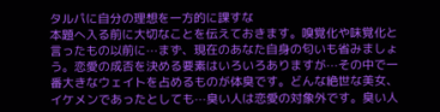タルパに自分の理想を一方的に課すな
本題へ入る前に大切なことを伝えておきます。嗅覚化や味覚化と言ったもの以前に⋯まず、現在のあなた自身の匂いも省みましょう。恋愛の成否を決める要素はいろいろありますが⋯その中で一番大きなウェイトを占めるものが体臭です。どんな絶世な美女、イケメンであったとしても⋯臭い人は恋愛の対象外です。臭い人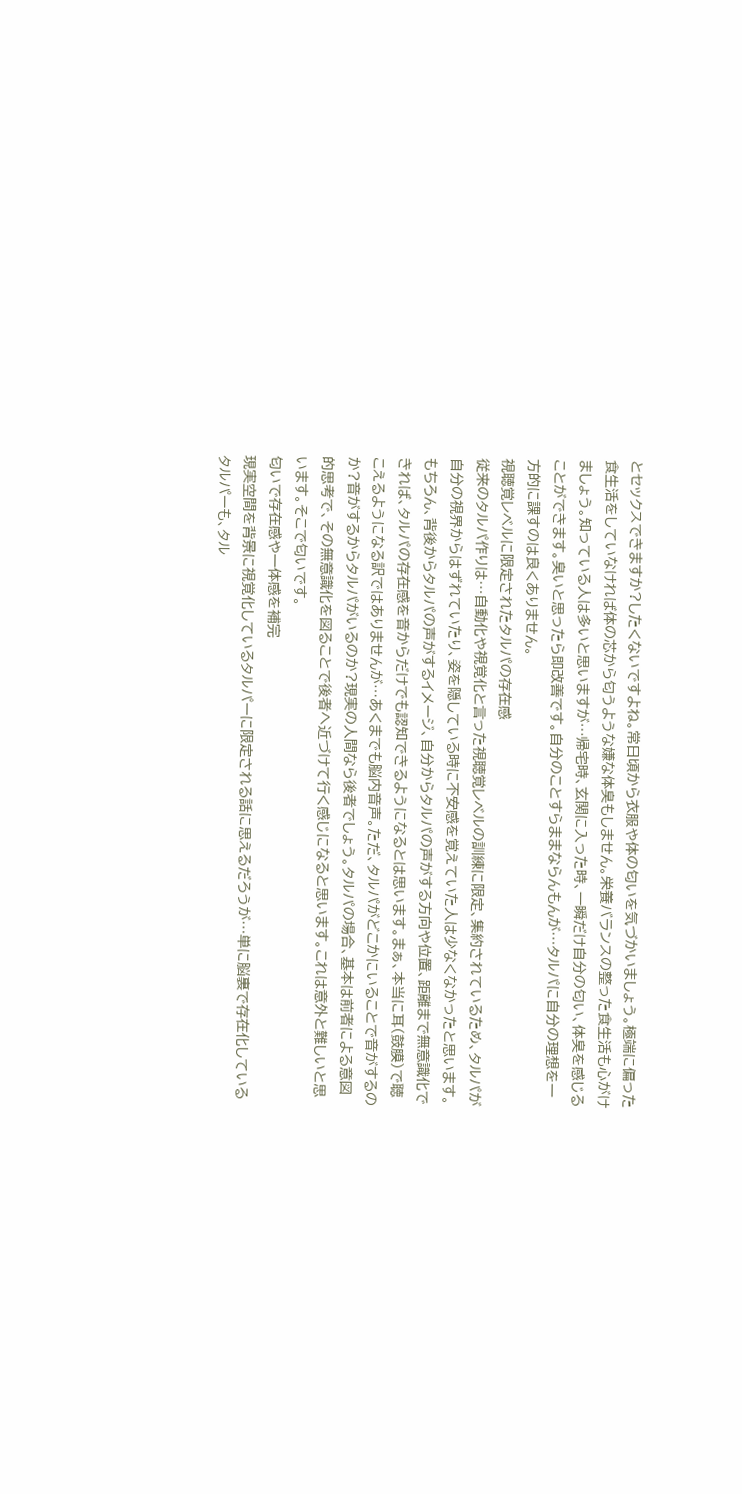とセックスできますか?したくないですよね。常日頃から衣服や体の匂いを気づかいましょう。極端に偏った食生活をしていなければ体の芯から匂うような嫌な体臭もしません。栄養バランスの整った食生活も心がけましょう。知っている人は多いと思いますが⋯帰宅時、玄関に入った時、一瞬だけ自分の匂い、体臭を感じることができます。臭いと思ったら即改善です。自分のことすらままならんもんが⋯タルパに自分の理想を一方的に課すのは良くありません。
視聴覚レベルに限定されたタルパの存在感
従来のタルパ作りは⋯自動化や視覚化と言った視聴覚レベルの訓練に限定、集約されているため、タルパが自分の視界からはずれていたり、姿を隠している時に不安感を覚えていた人は少なくなかったと思います。もちろん、背後からタルパの声がするイメージ、自分からタルパの声がする方向や位置、距離まで無意識化できれば、タルパの存在感を音からだけでも認知できるようになるとは思います。まぁ、本当に耳(鼓膜)で聴こえるようになる訳ではありませんが⋯あくまでも脳内音声。ただ、タルパがどこかにいることで音がするのか?音がするからタルパがいるのか?現実の人間なら後者でしょう。タルパの場合、基本は前者による意図的思考で、その無意識化を図ることで後者へ近づけて行く感じになると思います。これは意外と難しいと思います。そこで匂いです。
匂いで存在感や一体感を補完
現実空間を背景に視覚化しているタルパーに限定される話に思えるだろうが⋯単に脳裏で存在化しているタルパーも、タル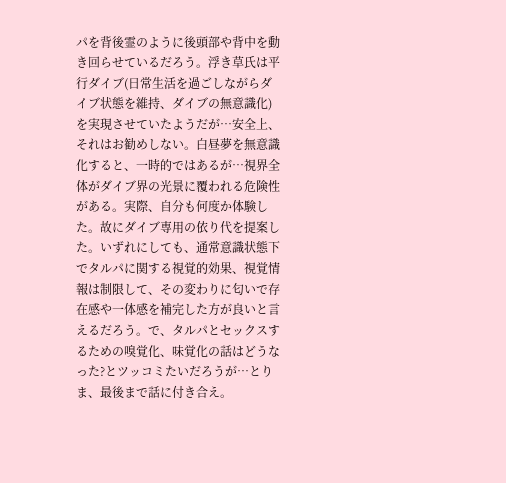パを背後霊のように後頭部や背中を動き回らせているだろう。浮き草氏は平行ダイブ(日常生活を過ごしながらダイブ状態を維持、ダイブの無意識化)を実現させていたようだが⋯安全上、それはお勧めしない。白昼夢を無意識化すると、一時的ではあるが⋯視界全体がダイブ界の光景に覆われる危険性がある。実際、自分も何度か体験した。故にダイブ専用の依り代を提案した。いずれにしても、通常意識状態下でタルパに関する視覚的効果、視覚情報は制限して、その変わりに匂いで存在感や一体感を補完した方が良いと言えるだろう。で、タルパとセックスするための嗅覚化、味覚化の話はどうなった?とツッコミたいだろうが⋯とりま、最後まで話に付き合え。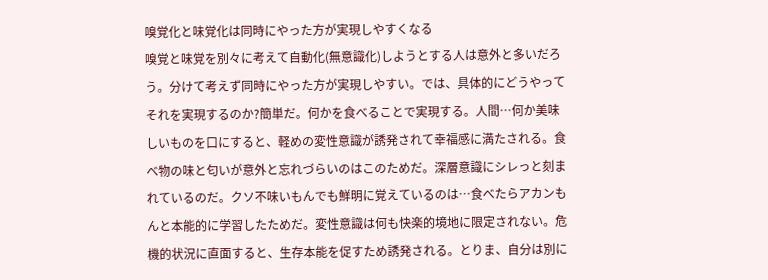嗅覚化と味覚化は同時にやった方が実現しやすくなる
嗅覚と味覚を別々に考えて自動化(無意識化)しようとする人は意外と多いだろう。分けて考えず同時にやった方が実現しやすい。では、具体的にどうやってそれを実現するのか?簡単だ。何かを食べることで実現する。人間⋯何か美味しいものを口にすると、軽めの変性意識が誘発されて幸福感に満たされる。食べ物の味と匂いが意外と忘れづらいのはこのためだ。深層意識にシレっと刻まれているのだ。クソ不味いもんでも鮮明に覚えているのは⋯食べたらアカンもんと本能的に学習したためだ。変性意識は何も快楽的境地に限定されない。危機的状況に直面すると、生存本能を促すため誘発される。とりま、自分は別に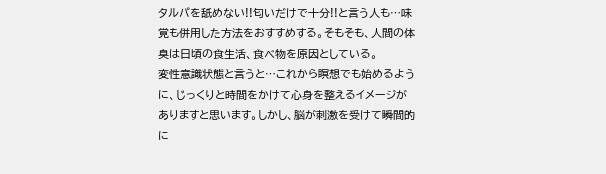タルパを舐めない!!匂いだけで十分!!と言う人も⋯味覚も併用した方法をおすすめする。そもそも、人間の体臭は日頃の食生活、食べ物を原因としている。
変性意識状態と言うと⋯これから瞑想でも始めるように、じっくりと時間をかけて心身を整えるイメージがありますと思います。しかし、脳が刺激を受けて瞬間的に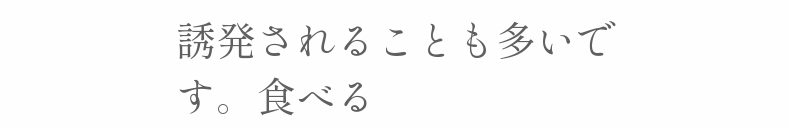誘発されることも多いです。食べる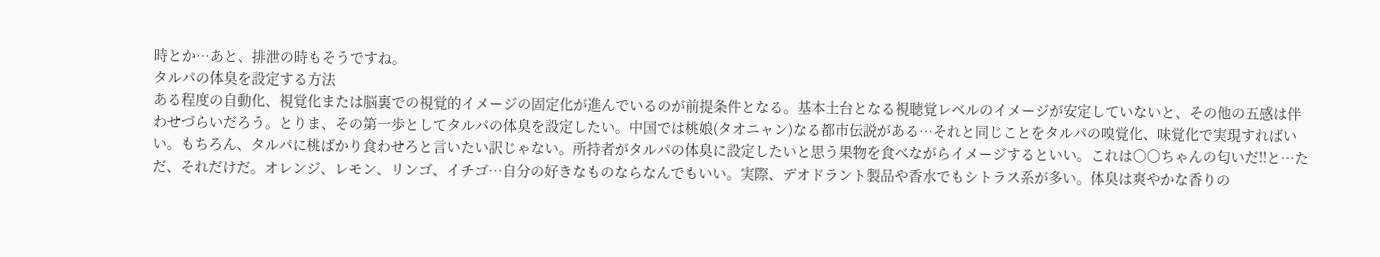時とか⋯あと、排泄の時もそうですね。
タルパの体臭を設定する方法
ある程度の自動化、視覚化または脳裏での視覚的イメージの固定化が進んでいるのが前提条件となる。基本土台となる視聴覚レベルのイメージが安定していないと、その他の五感は伴わせづらいだろう。とりま、その第一歩としてタルパの体臭を設定したい。中国では桃娘(タオニャン)なる都市伝説がある⋯それと同じことをタルパの嗅覚化、味覚化で実現すればいい。もちろん、タルパに桃ばかり食わせろと言いたい訳じゃない。所持者がタルパの体臭に設定したいと思う果物を食べながらイメージするといい。これは〇〇ちゃんの匂いだ!!と⋯ただ、それだけだ。オレンジ、レモン、リンゴ、イチゴ⋯自分の好きなものならなんでもいい。実際、デオドラント製品や香水でもシトラス系が多い。体臭は爽やかな香りの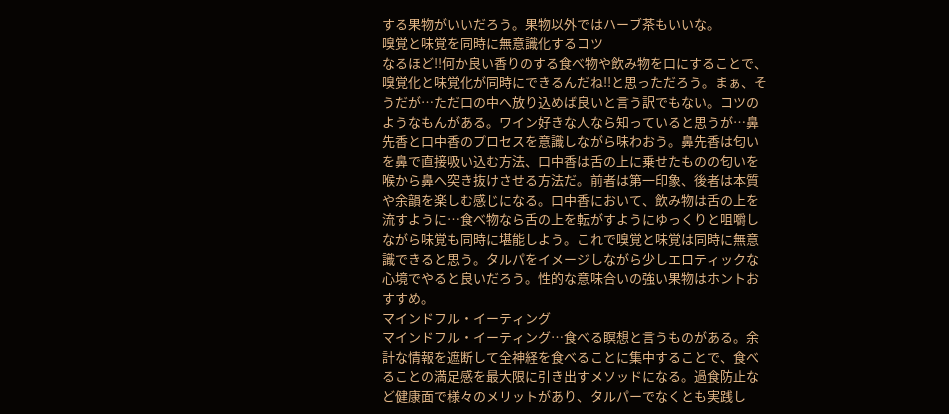する果物がいいだろう。果物以外ではハーブ茶もいいな。
嗅覚と味覚を同時に無意識化するコツ
なるほど!!何か良い香りのする食べ物や飲み物を口にすることで、嗅覚化と味覚化が同時にできるんだね!!と思っただろう。まぁ、そうだが⋯ただ口の中へ放り込めば良いと言う訳でもない。コツのようなもんがある。ワイン好きな人なら知っていると思うが⋯鼻先香と口中香のプロセスを意識しながら味わおう。鼻先香は匂いを鼻で直接吸い込む方法、口中香は舌の上に乗せたものの匂いを喉から鼻へ突き抜けさせる方法だ。前者は第一印象、後者は本質や余韻を楽しむ感じになる。口中香において、飲み物は舌の上を流すように⋯食べ物なら舌の上を転がすようにゆっくりと咀嚼しながら味覚も同時に堪能しよう。これで嗅覚と味覚は同時に無意識できると思う。タルパをイメージしながら少しエロティックな心境でやると良いだろう。性的な意味合いの強い果物はホントおすすめ。
マインドフル・イーティング
マインドフル・イーティング⋯食べる瞑想と言うものがある。余計な情報を遮断して全神経を食べることに集中することで、食べることの満足感を最大限に引き出すメソッドになる。過食防止など健康面で様々のメリットがあり、タルパーでなくとも実践し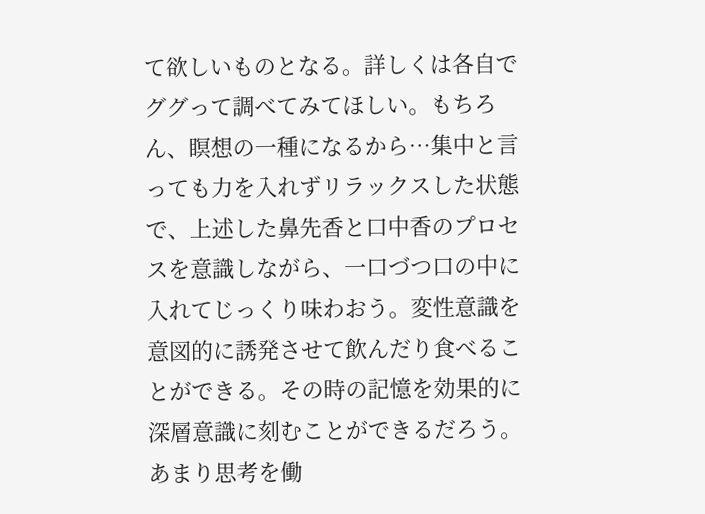て欲しいものとなる。詳しくは各自でググって調べてみてほしい。もちろん、瞑想の一種になるから⋯集中と言っても力を入れずリラックスした状態で、上述した鼻先香と口中香のプロセスを意識しながら、一口づつ口の中に入れてじっくり味わおう。変性意識を意図的に誘発させて飲んだり食べることができる。その時の記憶を効果的に深層意識に刻むことができるだろう。あまり思考を働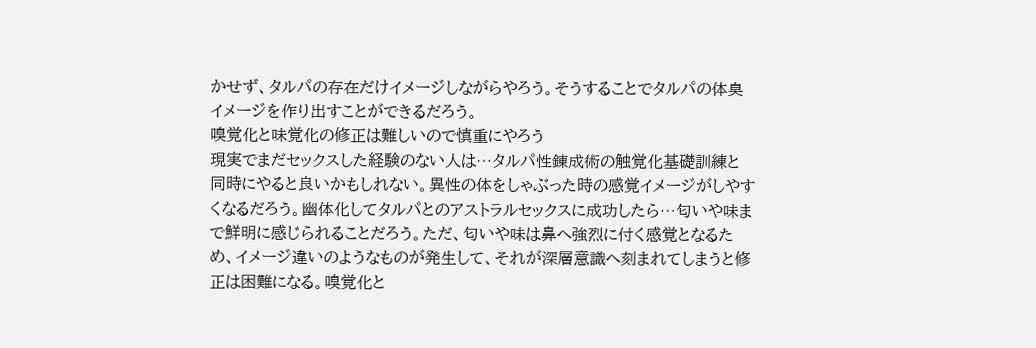かせず、タルパの存在だけイメージしながらやろう。そうすることでタルパの体臭イメージを作り出すことができるだろう。
嗅覚化と味覚化の修正は難しいので慎重にやろう
現実でまだセックスした経験のない人は⋯タルパ性錬成術の触覚化基礎訓練と同時にやると良いかもしれない。異性の体をしゃぶった時の感覚イメージがしやすくなるだろう。幽体化してタルパとのアストラルセックスに成功したら⋯匂いや味まで鮮明に感じられることだろう。ただ、匂いや味は鼻へ強烈に付く感覚となるため、イメージ違いのようなものが発生して、それが深層意識へ刻まれてしまうと修正は困難になる。嗅覚化と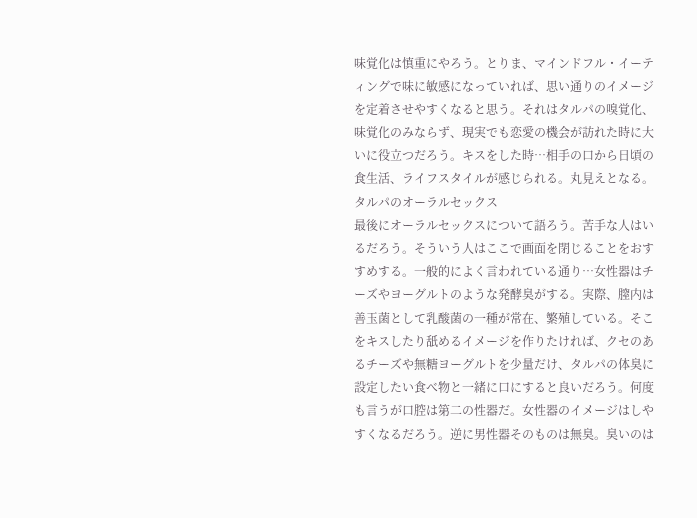味覚化は慎重にやろう。とりま、マインドフル・イーティングで味に敏感になっていれば、思い通りのイメージを定着させやすくなると思う。それはタルパの嗅覚化、味覚化のみならず、現実でも恋愛の機会が訪れた時に大いに役立つだろう。キスをした時⋯相手の口から日頃の食生活、ライフスタイルが感じられる。丸見えとなる。
タルパのオーラルセックス
最後にオーラルセックスについて語ろう。苦手な人はいるだろう。そういう人はここで画面を閉じることをおすすめする。一般的によく言われている通り⋯女性器はチーズやヨーグルトのような発酵臭がする。実際、膣内は善玉菌として乳酸菌の一種が常在、繁殖している。そこをキスしたり舐めるイメージを作りたければ、クセのあるチーズや無糖ヨーグルトを少量だけ、タルパの体臭に設定したい食べ物と一緒に口にすると良いだろう。何度も言うが口腔は第二の性器だ。女性器のイメージはしやすくなるだろう。逆に男性器そのものは無臭。臭いのは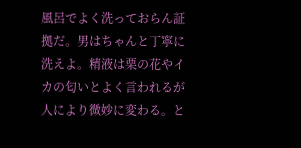風呂でよく洗っておらん証拠だ。男はちゃんと丁寧に洗えよ。精液は栗の花やイカの匂いとよく言われるが人により微妙に変わる。と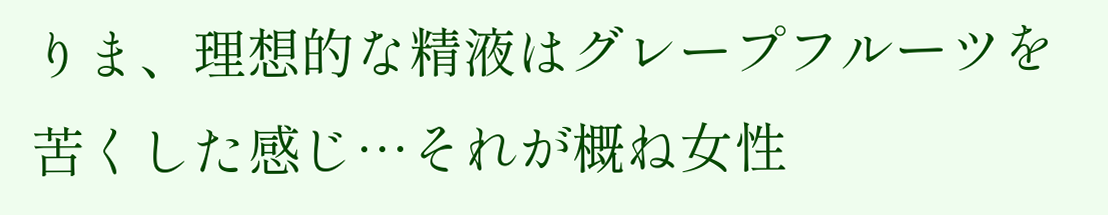りま、理想的な精液はグレープフルーツを苦くした感じ⋯それが概ね女性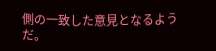側の一致した意見となるようだ。